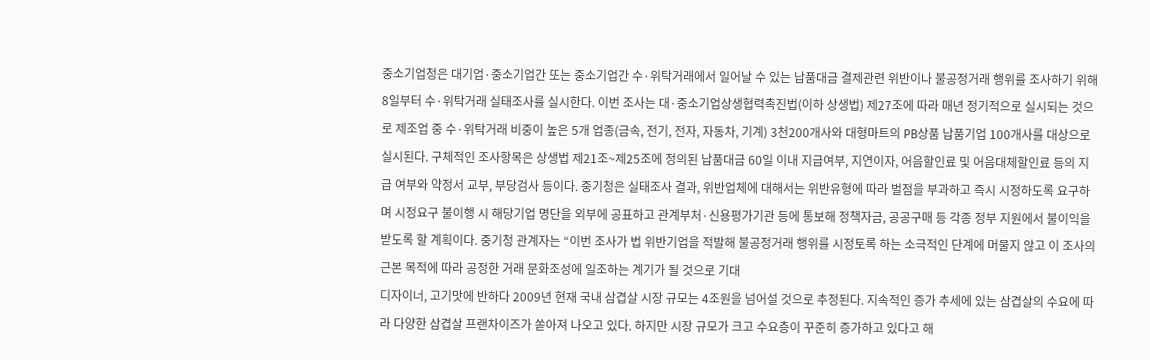중소기업청은 대기업·중소기업간 또는 중소기업간 수·위탁거래에서 일어날 수 있는 납품대금 결제관련 위반이나 불공정거래 행위를 조사하기 위해 8일부터 수·위탁거래 실태조사를 실시한다. 이번 조사는 대·중소기업상생협력촉진법(이하 상생법) 제27조에 따라 매년 정기적으로 실시되는 것으로 제조업 중 수·위탁거래 비중이 높은 5개 업종(금속, 전기, 전자, 자동차, 기계) 3천200개사와 대형마트의 PB상품 납품기업 100개사를 대상으로 실시된다. 구체적인 조사항목은 상생법 제21조~제25조에 정의된 납품대금 60일 이내 지급여부, 지연이자, 어음할인료 및 어음대체할인료 등의 지급 여부와 약정서 교부, 부당검사 등이다. 중기청은 실태조사 결과, 위반업체에 대해서는 위반유형에 따라 벌점을 부과하고 즉시 시정하도록 요구하며 시정요구 불이행 시 해당기업 명단을 외부에 공표하고 관계부처·신용평가기관 등에 통보해 정책자금, 공공구매 등 각종 정부 지원에서 불이익을 받도록 할 계획이다. 중기청 관계자는 “이번 조사가 법 위반기업을 적발해 불공정거래 행위를 시정토록 하는 소극적인 단계에 머물지 않고 이 조사의 근본 목적에 따라 공정한 거래 문화조성에 일조하는 계기가 될 것으로 기대
디자이너, 고기맛에 반하다 2009년 현재 국내 삼겹살 시장 규모는 4조원을 넘어설 것으로 추정된다. 지속적인 증가 추세에 있는 삼겹살의 수요에 따라 다양한 삼겹살 프랜차이즈가 쏟아져 나오고 있다. 하지만 시장 규모가 크고 수요층이 꾸준히 증가하고 있다고 해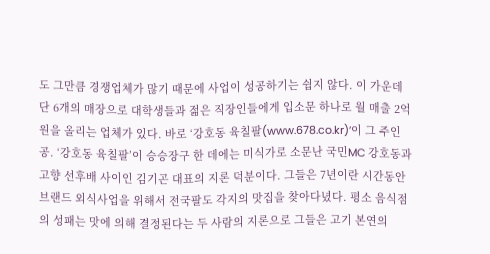도 그만큼 경쟁업체가 많기 때문에 사업이 성공하기는 쉽지 않다. 이 가운데 단 6개의 매장으로 대학생들과 젊은 직장인들에게 입소문 하나로 월 매출 2억 원을 올리는 업체가 있다. 바로 ‘강호동 육칠팔(www.678.co.kr)’이 그 주인공. ‘강호동 육칠팔’이 승승장구 한 데에는 미식가로 소문난 국민MC 강호동과 고향 선후배 사이인 김기곤 대표의 지론 덕분이다. 그들은 7년이란 시간동안 브랜드 외식사업을 위해서 전국팔도 각지의 맛집을 찾아다녔다. 평소 음식점의 성패는 맛에 의해 결정된다는 두 사람의 지론으로 그들은 고기 본연의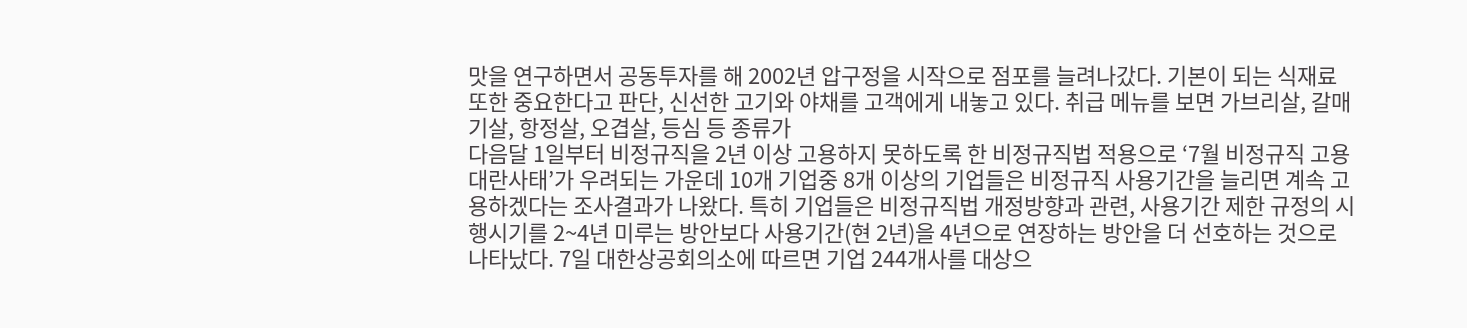맛을 연구하면서 공동투자를 해 2002년 압구정을 시작으로 점포를 늘려나갔다. 기본이 되는 식재료 또한 중요한다고 판단, 신선한 고기와 야채를 고객에게 내놓고 있다. 취급 메뉴를 보면 가브리살, 갈매기살, 항정살, 오겹살, 등심 등 종류가
다음달 1일부터 비정규직을 2년 이상 고용하지 못하도록 한 비정규직법 적용으로 ‘7월 비정규직 고용대란사태’가 우려되는 가운데 10개 기업중 8개 이상의 기업들은 비정규직 사용기간을 늘리면 계속 고용하겠다는 조사결과가 나왔다. 특히 기업들은 비정규직법 개정방향과 관련, 사용기간 제한 규정의 시행시기를 2~4년 미루는 방안보다 사용기간(현 2년)을 4년으로 연장하는 방안을 더 선호하는 것으로 나타났다. 7일 대한상공회의소에 따르면 기업 244개사를 대상으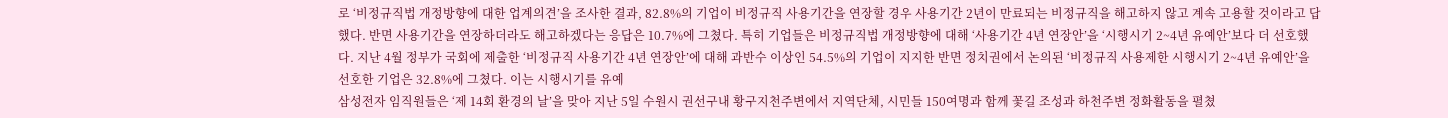로 ‘비정규직법 개정방향에 대한 업계의견’을 조사한 결과, 82.8%의 기업이 비정규직 사용기간을 연장할 경우 사용기간 2년이 만료되는 비정규직을 해고하지 않고 계속 고용할 것이라고 답했다. 반면 사용기간을 연장하더라도 해고하겠다는 응답은 10.7%에 그쳤다. 특히 기업들은 비정규직법 개정방향에 대해 ‘사용기간 4년 연장안’을 ‘시행시기 2~4년 유예안’보다 더 선호했다. 지난 4월 정부가 국회에 제출한 ‘비정규직 사용기간 4년 연장안’에 대해 과반수 이상인 54.5%의 기업이 지지한 반면 정치권에서 논의된 ‘비정규직 사용제한 시행시기 2~4년 유예안’을 선호한 기업은 32.8%에 그쳤다. 이는 시행시기를 유예
삼성전자 임직원들은 ‘제 14회 환경의 날’을 맞아 지난 5일 수원시 권선구내 황구지천주변에서 지역단체, 시민들 150여명과 함께 꽃길 조성과 하천주변 정화활동을 펼쳤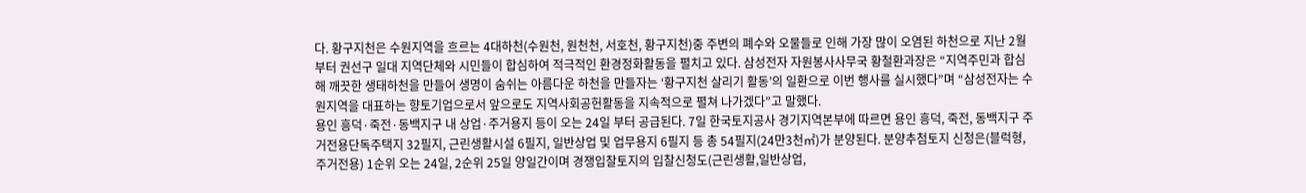다. 황구지천은 수원지역을 흐르는 4대하천(수원천, 원천천, 서호천, 황구지천)중 주변의 폐수와 오물들로 인해 가장 많이 오염된 하천으로 지난 2월부터 권선구 일대 지역단체와 시민들이 합심하여 적극적인 환경정화활동을 펼치고 있다. 삼성전자 자원봉사사무국 황철환과장은 “지역주민과 합심해 깨끗한 생태하천을 만들어 생명이 숨쉬는 아름다운 하천을 만들자는 ‘황구지천 살리기 활동’의 일환으로 이번 행사를 실시했다”며 “삼성전자는 수원지역을 대표하는 향토기업으로서 앞으로도 지역사회공헌활동을 지속적으로 펼쳐 나가겠다”고 말했다.
용인 흥덕·죽전·동백지구 내 상업·주거용지 등이 오는 24일 부터 공급된다. 7일 한국토지공사 경기지역본부에 따르면 용인 흥덕, 죽전, 동백지구 주거전용단독주택지 32필지, 근린생활시설 6필지, 일반상업 및 업무용지 6필지 등 총 54필지(24만3천㎡)가 분양된다. 분양추첨토지 신청은(블럭형, 주거전용) 1순위 오는 24일, 2순위 25일 양일간이며 경쟁입찰토지의 입찰신청도(근린생활,일반상업,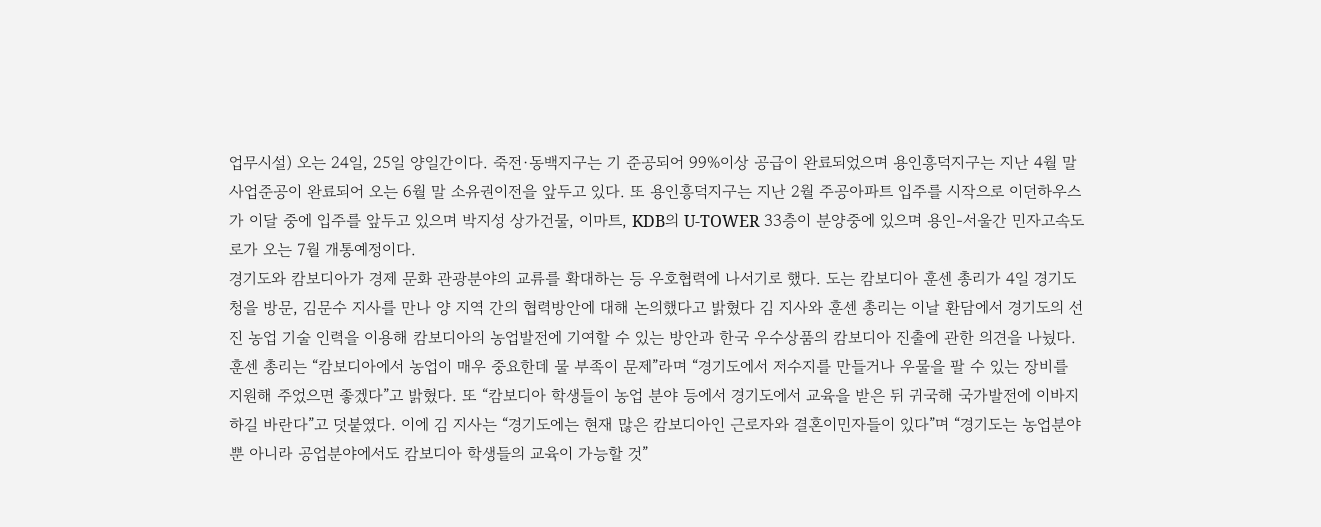업무시설) 오는 24일, 25일 양일간이다. 죽전·동백지구는 기 준공되어 99%이상 공급이 완료되었으며 용인흥덕지구는 지난 4월 말 사업준공이 완료되어 오는 6월 말 소유권이전을 앞두고 있다. 또 용인흥덕지구는 지난 2월 주공아파트 입주를 시작으로 이던하우스가 이달 중에 입주를 앞두고 있으며 박지성 상가건물, 이마트, KDB의 U-TOWER 33층이 분양중에 있으며 용인-서울간 민자고속도로가 오는 7월 개통예정이다.
경기도와 캄보디아가 경제 문화 관광분야의 교류를 확대하는 등 우호협력에 나서기로 했다. 도는 캄보디아 훈센 총리가 4일 경기도청을 방문, 김문수 지사를 만나 양 지역 간의 협력방안에 대해 논의했다고 밝혔다 김 지사와 훈센 총리는 이날 환담에서 경기도의 선진 농업 기술 인력을 이용해 캄보디아의 농업발전에 기여할 수 있는 방안과 한국 우수상품의 캄보디아 진출에 관한 의견을 나눴다. 훈센 총리는 “캄보디아에서 농업이 매우 중요한데 물 부족이 문제”라며 “경기도에서 저수지를 만들거나 우물을 팔 수 있는 장비를 지원해 주었으면 좋겠다”고 밝혔다. 또 “캄보디아 학생들이 농업 분야 등에서 경기도에서 교육을 받은 뒤 귀국해 국가발전에 이바지하길 바란다”고 덧붙였다. 이에 김 지사는 “경기도에는 현재 많은 캄보디아인 근로자와 결혼이민자들이 있다”며 “경기도는 농업분야 뿐 아니라 공업분야에서도 캄보디아 학생들의 교육이 가능할 것”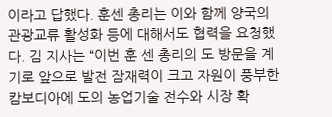이라고 답했다. 훈센 총리는 이와 함께 양국의 관광교류 활성화 등에 대해서도 협력을 요청했다. 김 지사는 “이번 훈 센 총리의 도 방문을 계기로 앞으로 발전 잠재력이 크고 자원이 풍부한 캄보디아에 도의 농업기술 전수와 시장 확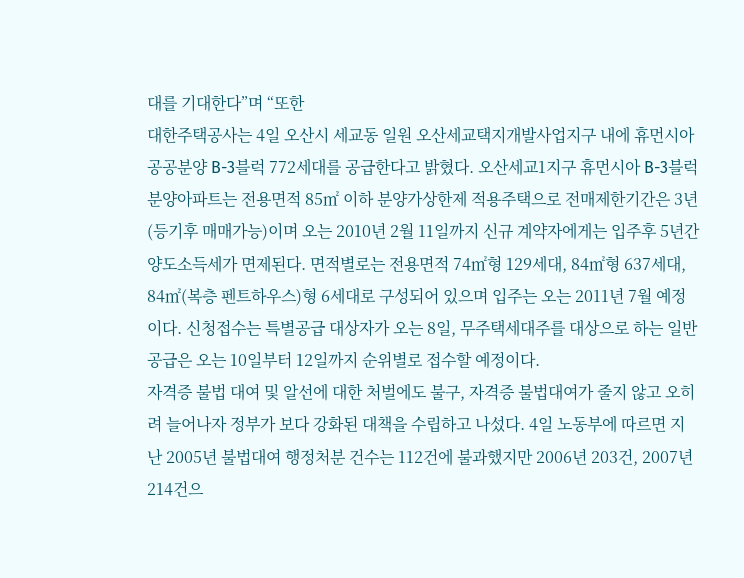대를 기대한다”며 “또한
대한주택공사는 4일 오산시 세교동 일원 오산세교택지개발사업지구 내에 휴먼시아 공공분양 B-3블럭 772세대를 공급한다고 밝혔다. 오산세교1지구 휴먼시아 B-3블럭 분양아파트는 전용면적 85㎡ 이하 분양가상한제 적용주택으로 전매제한기간은 3년(등기후 매매가능)이며 오는 2010년 2월 11일까지 신규 계약자에게는 입주후 5년간 양도소득세가 면제된다. 면적별로는 전용면적 74㎡형 129세대, 84㎡형 637세대, 84㎡(복층 펜트하우스)형 6세대로 구성되어 있으며 입주는 오는 2011년 7월 예정이다. 신청접수는 특별공급 대상자가 오는 8일, 무주택세대주를 대상으로 하는 일반공급은 오는 10일부터 12일까지 순위별로 접수할 예정이다.
자격증 불법 대여 및 알선에 대한 처벌에도 불구, 자격증 불법대여가 줄지 않고 오히려 늘어나자 정부가 보다 강화된 대책을 수립하고 나섰다. 4일 노동부에 따르면 지난 2005년 불법대여 행정처분 건수는 112건에 불과했지만 2006년 203건, 2007년 214건으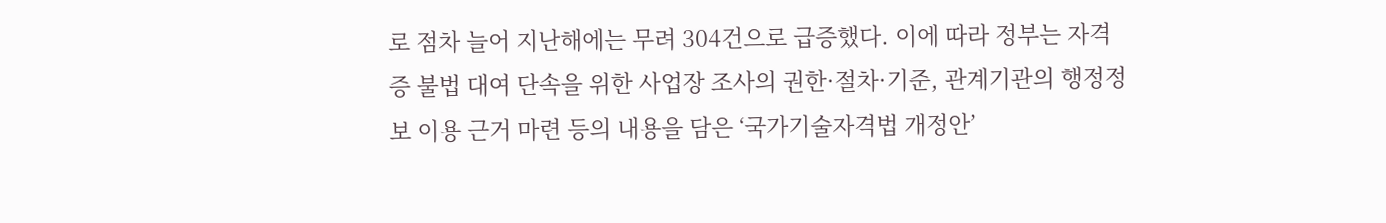로 점차 늘어 지난해에는 무려 304건으로 급증했다. 이에 따라 정부는 자격증 불법 대여 단속을 위한 사업장 조사의 권한·절차·기준, 관계기관의 행정정보 이용 근거 마련 등의 내용을 담은 ‘국가기술자격법 개정안’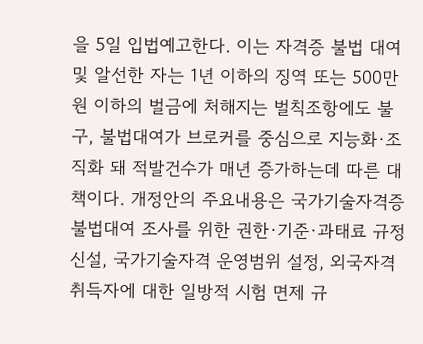을 5일 입법예고한다. 이는 자격증 불법 대여 및 알선한 자는 1년 이하의 징역 또는 500만원 이하의 벌금에 처해지는 벌칙조항에도 불구, 불법대여가 브로커를 중심으로 지능화·조직화 돼 적발건수가 매년 증가하는데 따른 대책이다. 개정안의 주요내용은 국가기술자격증 불법대여 조사를 위한 권한·기준·과태료 규정신설, 국가기술자격 운영범위 설정, 외국자격 취득자에 대한 일방적 시험 면제 규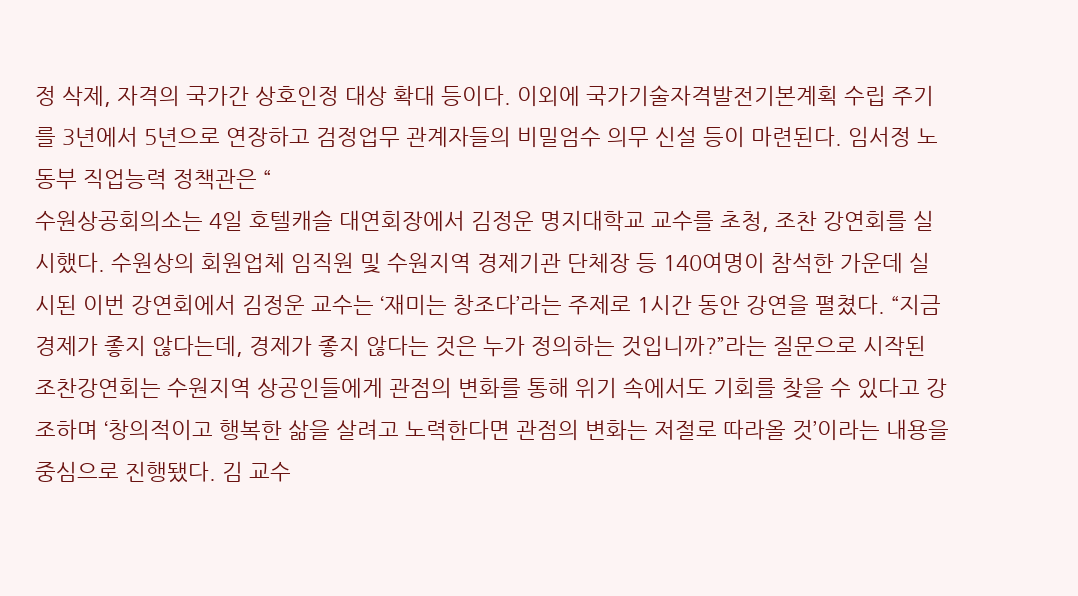정 삭제, 자격의 국가간 상호인정 대상 확대 등이다. 이외에 국가기술자격발전기본계획 수립 주기를 3년에서 5년으로 연장하고 검정업무 관계자들의 비밀엄수 의무 신설 등이 마련된다. 임서정 노동부 직업능력 정책관은 “
수원상공회의소는 4일 호텔캐슬 대연회장에서 김정운 명지대학교 교수를 초청, 조찬 강연회를 실시했다. 수원상의 회원업체 임직원 및 수원지역 경제기관 단체장 등 140여명이 참석한 가운데 실시된 이번 강연회에서 김정운 교수는 ‘재미는 창조다’라는 주제로 1시간 동안 강연을 펼쳤다. “지금 경제가 좋지 않다는데, 경제가 좋지 않다는 것은 누가 정의하는 것입니까?”라는 질문으로 시작된 조찬강연회는 수원지역 상공인들에게 관점의 변화를 통해 위기 속에서도 기회를 찾을 수 있다고 강조하며 ‘창의적이고 행복한 삶을 살려고 노력한다면 관점의 변화는 저절로 따라올 것’이라는 내용을 중심으로 진행됐다. 김 교수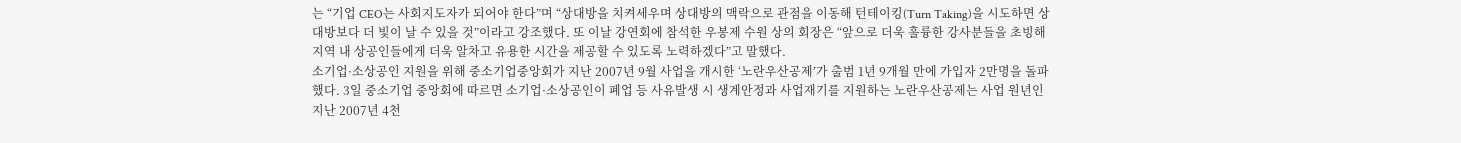는 “기업 CEO는 사회지도자가 되어야 한다”며 “상대방을 치켜세우며 상대방의 맥락으로 관점을 이동해 턴테이킹(Turn Taking)을 시도하면 상대방보다 더 빛이 날 수 있을 것”이라고 강조했다. 또 이날 강연회에 참석한 우봉제 수원 상의 회장은 “앞으로 더욱 훌륭한 강사분들을 초빙해 지역 내 상공인들에게 더욱 알차고 유용한 시간을 제공할 수 있도록 노력하겠다”고 말했다.
소기업·소상공인 지원을 위해 중소기업중앙회가 지난 2007년 9월 사업을 개시한 ‘노란우산공제’가 출범 1년 9개월 만에 가입자 2만명을 돌파했다. 3일 중소기업 중앙회에 따르면 소기업·소상공인이 폐업 등 사유발생 시 생계안정과 사업재기를 지원하는 노란우산공제는 사업 원년인 지난 2007년 4천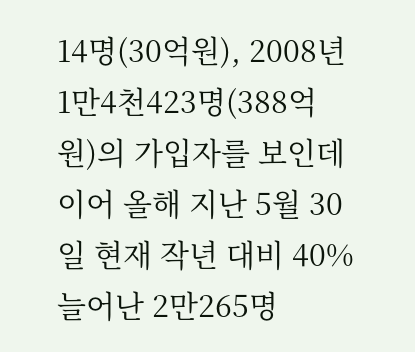14명(30억원), 2008년 1만4천423명(388억원)의 가입자를 보인데 이어 올해 지난 5월 30일 현재 작년 대비 40% 늘어난 2만265명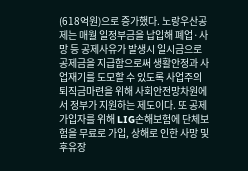(618억원)으로 증가했다. 노랑우산공제는 매월 일정부금을 납입해 폐업·사망 등 공제사유가 발생시 일시금으로 공제금을 지급함으로써 생활안정과 사업재기를 도모할 수 있도록 사업주의 퇴직금마련을 위해 사회안전망차원에서 정부가 지원하는 제도이다. 또 공제가입자를 위해 LIG손해보험에 단체보험을 무료로 가입, 상해로 인한 사망 및 후유장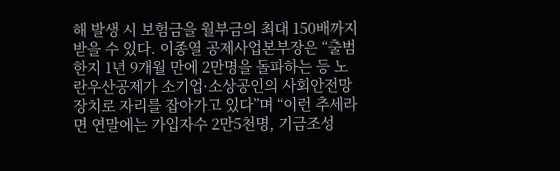해 발생 시 보험금을 월부금의 최대 150배까지 받을 수 있다. 이종열 공제사업본부장은 “출범한지 1년 9개월 만에 2만명을 돌파하는 등 노란우산공제가 소기업·소상공인의 사회안전망장치로 자리를 잡아가고 있다”며 “이런 추세라면 연말에는 가입자수 2만5천명, 기금조성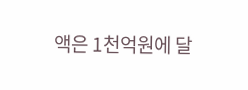액은 1천억원에 달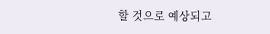할 것으로 예상되고